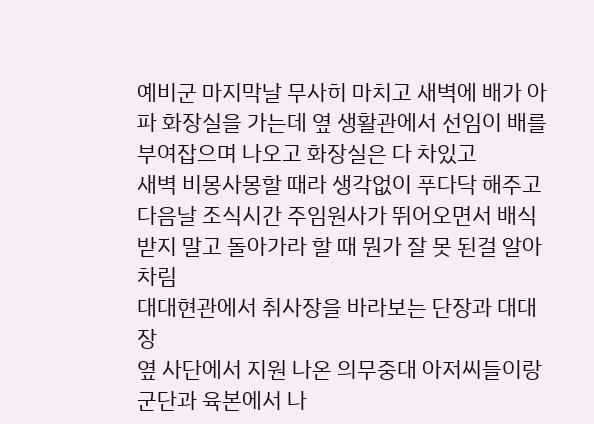예비군 마지막날 무사히 마치고 새벽에 배가 아파 화장실을 가는데 옆 생활관에서 선임이 배를 부여잡으며 나오고 화장실은 다 차있고
새벽 비몽사몽할 때라 생각없이 푸다닥 해주고
다음날 조식시간 주임원사가 뛰어오면서 배식 받지 말고 돌아가라 할 때 뭔가 잘 못 된걸 알아차림
대대현관에서 취사장을 바라보는 단장과 대대장
옆 사단에서 지원 나온 의무중대 아저씨들이랑 군단과 육본에서 나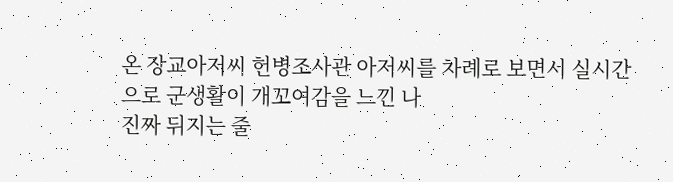온 장교아저씨 헌병조사관 아저씨를 차례로 보면서 실시간으로 군생활이 개꼬여감을 느낀 나
진짜 뒤지는 줄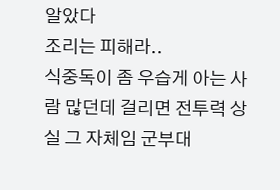알았다
조리는 피해라..
식중독이 좀 우습게 아는 사람 많던데 걸리면 전투력 상실 그 자체임 군부대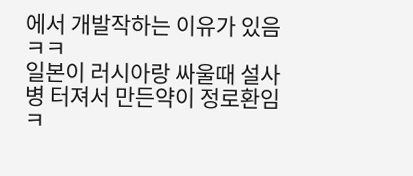에서 개발작하는 이유가 있음ㅋㅋ
일본이 러시아랑 싸울때 설사병 터져서 만든약이 정로환임 ㅋ